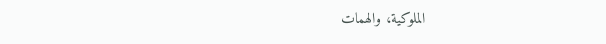الملوكية، والهمات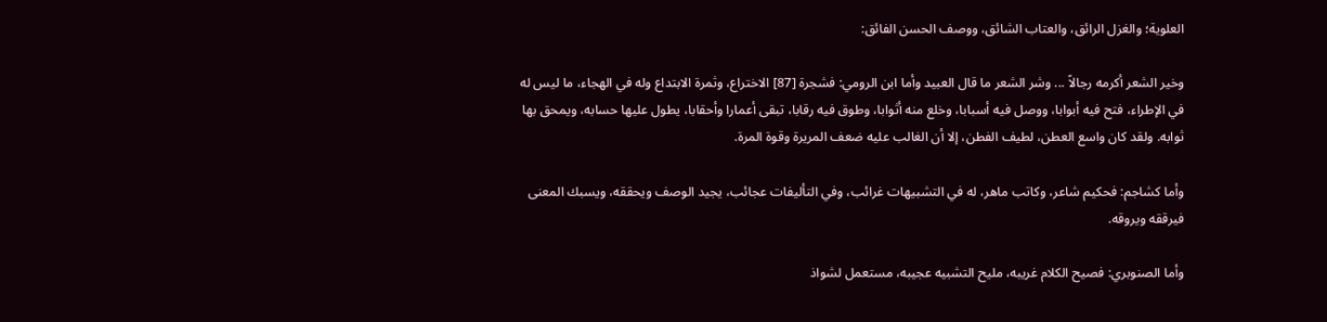العلوية؛ والغزل الرائق، والعتاب الشائق، ووصف الحسن الفائق:

وخير الشعر أكرمه رجالاً ... وشر الشعر ما قال العبيد وأما ابن الرومي: فشجرة [87] الاختراع، وثمرة الابتداع وله في الهجاء، ما ليس له في الإطراء، فتح فيه أبوابا، ووصل فيه أسبابا، وخلع منه أثوابا، وطوق فيه رقابا، تبقى أعمارا وأحقابا، يطول عليها حسابه، ويمحق بها ثوابه. ولقد كان واسع العطن، لطيف الفطن، إلا أن الغالب عليه ضعف المريرة وقوة المرة.

وأما كشاجم: فحكيم شاعر، وكاتب ماهر، له في التشبيهات غرائب، وفي التأليفات عجائب، يجيد الوصف ويحققه، ويسبك المعنى فيرققه ويروقه.

وأما الصنوبري: فصيح الكلام غريبه، مليح التشبيه عجيبه، مستعمل لشواذ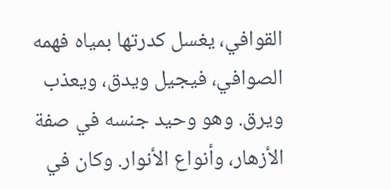القوافي، يغسل كدرتها بمياه فهمه الصوافي، فيجيل ويدق، ويعذب ويرق. وهو وحيد جنسه في صفة الأزهار، وأنواع الأنوار. وكان في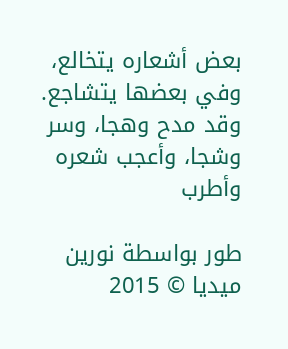بعض أشعاره يتخالع، وفي بعضها يتشاجع. وقد مدح وهجا، وسر وشجا، وأعجب شعره وأطرب

طور بواسطة نورين ميديا © 2015